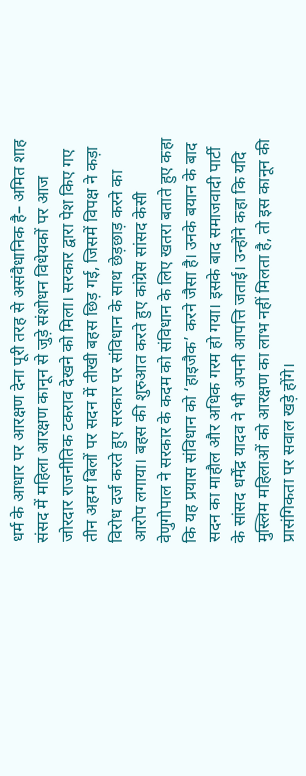धर्म के आधार पर आरक्षण देना पूरी तरह से असंवैधानिक है– अमित शाह
संसद में महिला आरक्षण कानून से जुड़े संशोधन विधेयकों पर आज जोरदार राजनीतिक टकराव देखने को मिला। सरकार द्वारा पेश किए गए तीन अहम बिलों पर सदन में तीखी बहस छिड़ गई, जिसमें विपक्ष ने कड़ा विरोध दर्ज करते हुए सरकार पर संविधान के साथ छेड़छाड़ करने का आरोप लगाया। बहस की शुरुआत करते हुए कांग्रेस सांसद केसी वेणुगोपाल ने सरकार के कदम को संविधान के लिए खतरा बताते हुए कहा कि यह प्रयास संविधान को ‘हाइजैक’ करने जैसा है। उनके बयान के बाद सदन का माहौल और अधिक गरम हो गया। इसके बाद समाजवादी पार्टी के सांसद धर्मेंद्र यादव ने भी अपनी आपत्ति जताई। उन्होंने कहा कि यदि मुस्लिम महिलाओं को आरक्षण का लाभ नहीं मिलता है, तो इस कानून की प्रासंगिकता पर सवाल खड़े होंगे।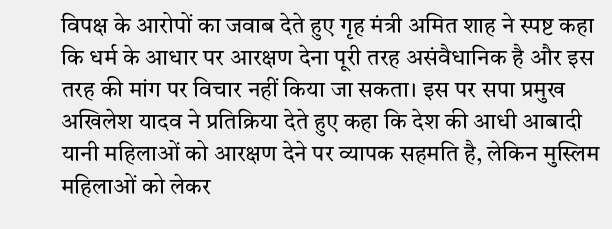विपक्ष के आरोपों का जवाब देते हुए गृह मंत्री अमित शाह ने स्पष्ट कहा कि धर्म के आधार पर आरक्षण देना पूरी तरह असंवैधानिक है और इस तरह की मांग पर विचार नहीं किया जा सकता। इस पर सपा प्रमुख अखिलेश यादव ने प्रतिक्रिया देते हुए कहा कि देश की आधी आबादी यानी महिलाओं को आरक्षण देने पर व्यापक सहमति है, लेकिन मुस्लिम महिलाओं को लेकर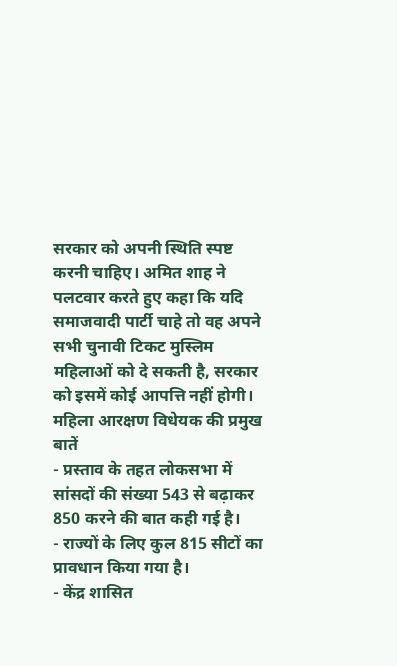सरकार को अपनी स्थिति स्पष्ट करनी चाहिए। अमित शाह ने पलटवार करते हुए कहा कि यदि समाजवादी पार्टी चाहे तो वह अपने सभी चुनावी टिकट मुस्लिम महिलाओं को दे सकती है, सरकार को इसमें कोई आपत्ति नहीं होगी।
महिला आरक्षण विधेयक की प्रमुख बातें
- प्रस्ताव के तहत लोकसभा में सांसदों की संख्या 543 से बढ़ाकर 850 करने की बात कही गई है।
- राज्यों के लिए कुल 815 सीटों का प्रावधान किया गया है।
- केंद्र शासित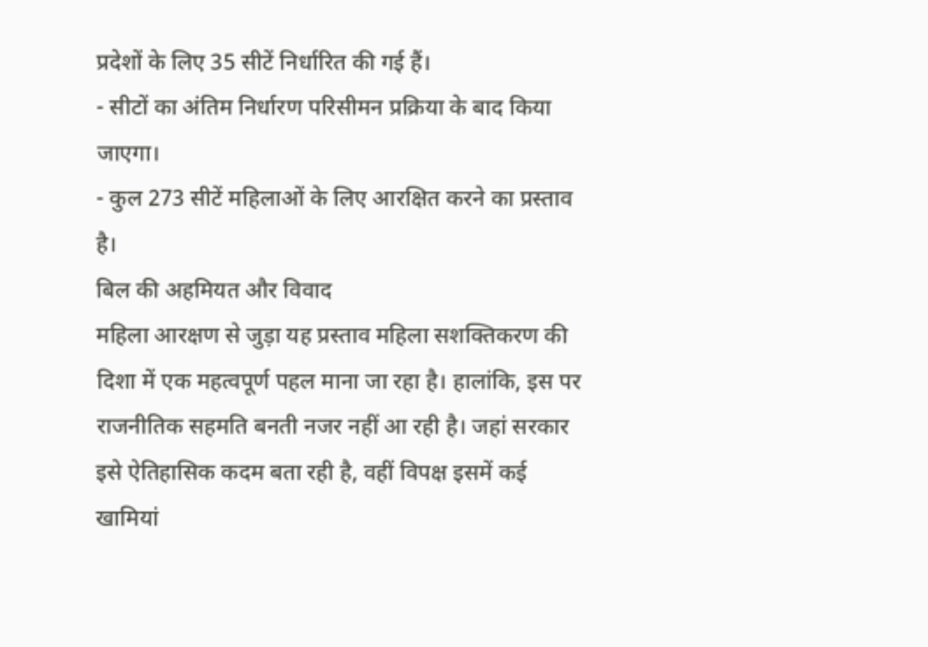प्रदेशों के लिए 35 सीटें निर्धारित की गई हैं।
- सीटों का अंतिम निर्धारण परिसीमन प्रक्रिया के बाद किया जाएगा।
- कुल 273 सीटें महिलाओं के लिए आरक्षित करने का प्रस्ताव है।
बिल की अहमियत और विवाद
महिला आरक्षण से जुड़ा यह प्रस्ताव महिला सशक्तिकरण की दिशा में एक महत्वपूर्ण पहल माना जा रहा है। हालांकि, इस पर राजनीतिक सहमति बनती नजर नहीं आ रही है। जहां सरकार इसे ऐतिहासिक कदम बता रही है, वहीं विपक्ष इसमें कई खामियां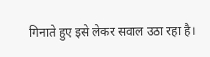गिनाते हुए इसे लेकर सवाल उठा रहा है।